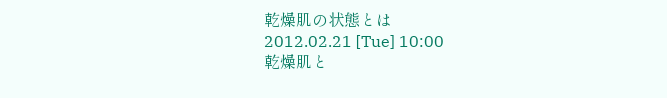乾燥肌の状態とは
2012.02.21 [Tue] 10:00
乾燥肌と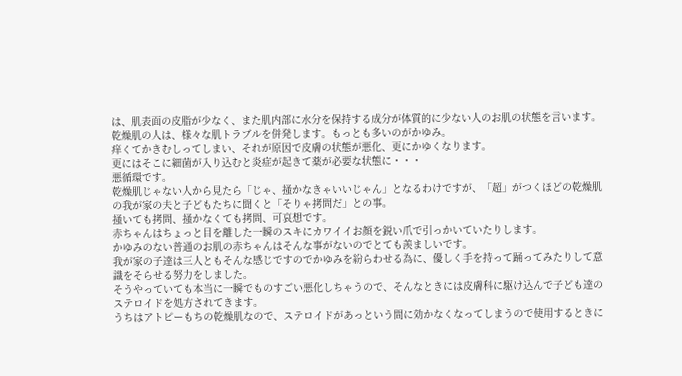は、肌表面の皮脂が少なく、また肌内部に水分を保持する成分が体質的に少ない人のお肌の状態を言います。
乾燥肌の人は、様々な肌トラブルを併発します。もっとも多いのがかゆみ。
痒くてかきむしってしまい、それが原因で皮膚の状態が悪化、更にかゆくなります。
更にはそこに細菌が入り込むと炎症が起きて薬が必要な状態に・・・
悪循環です。
乾燥肌じゃない人から見たら「じゃ、掻かなきゃいいじゃん」となるわけですが、「超」がつくほどの乾燥肌の我が家の夫と子どもたちに聞くと「そりゃ拷問だ」との事。
掻いても拷問、掻かなくても拷問、可哀想です。
赤ちゃんはちょっと目を離した一瞬のスキにカワイイお顔を鋭い爪で引っかいていたりします。
かゆみのない普通のお肌の赤ちゃんはそんな事がないのでとても羨ましいです。
我が家の子達は三人ともそんな感じですのでかゆみを紛らわせる為に、優しく手を持って踊ってみたりして意識をそらせる努力をしました。
そうやっていても本当に一瞬でものすごい悪化しちゃうので、そんなときには皮膚科に駆け込んで子ども達のステロイドを処方されてきます。
うちはアトピーもちの乾燥肌なので、ステロイドがあっという間に効かなくなってしまうので使用するときに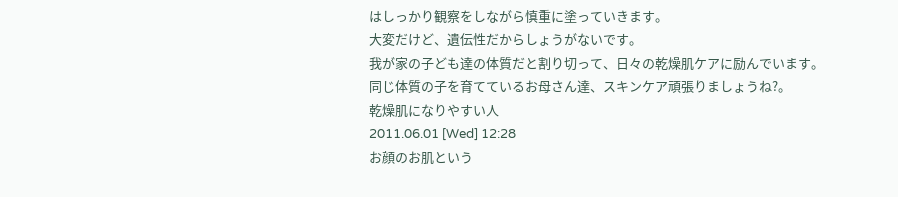はしっかり観察をしながら慎重に塗っていきます。
大変だけど、遺伝性だからしょうがないです。
我が家の子ども達の体質だと割り切って、日々の乾燥肌ケアに励んでいます。
同じ体質の子を育てているお母さん達、スキンケア頑張りましょうね?。
乾燥肌になりやすい人
2011.06.01 [Wed] 12:28
お顔のお肌という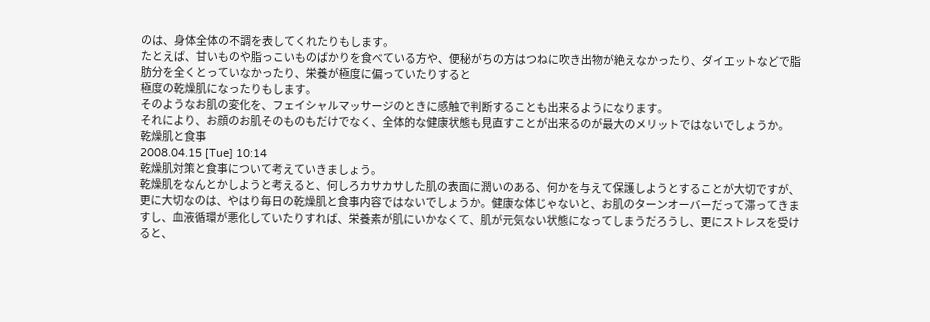のは、身体全体の不調を表してくれたりもします。
たとえば、甘いものや脂っこいものばかりを食べている方や、便秘がちの方はつねに吹き出物が絶えなかったり、ダイエットなどで脂肪分を全くとっていなかったり、栄養が極度に偏っていたりすると
極度の乾燥肌になったりもします。
そのようなお肌の変化を、フェイシャルマッサージのときに感触で判断することも出来るようになります。
それにより、お顔のお肌そのものもだけでなく、全体的な健康状態も見直すことが出来るのが最大のメリットではないでしょうか。
乾燥肌と食事
2008.04.15 [Tue] 10:14
乾燥肌対策と食事について考えていきましょう。
乾燥肌をなんとかしようと考えると、何しろカサカサした肌の表面に潤いのある、何かを与えて保護しようとすることが大切ですが、更に大切なのは、やはり毎日の乾燥肌と食事内容ではないでしょうか。健康な体じゃないと、お肌のターンオーバーだって滞ってきますし、血液循環が悪化していたりすれば、栄養素が肌にいかなくて、肌が元気ない状態になってしまうだろうし、更にストレスを受けると、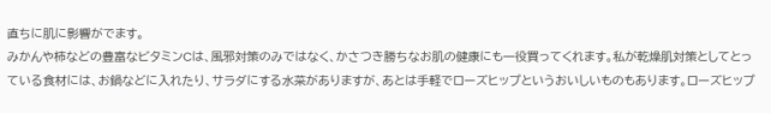直ちに肌に影響がでます。
みかんや柿などの豊富なビタミンCは、風邪対策のみではなく、かさつき勝ちなお肌の健康にも一役買ってくれます。私が乾燥肌対策としてとっている食材には、お鍋などに入れたり、サラダにする水菜がありますが、あとは手軽でローズヒップというおいしいものもあります。ローズヒップ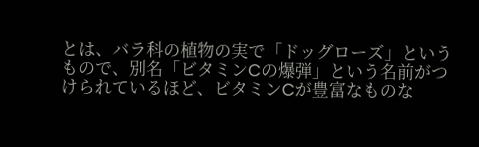とは、バラ科の植物の実で「ドッグローズ」というもので、別名「ビタミンCの爆弾」という名前がつけられているほど、ビタミンCが豊富なものな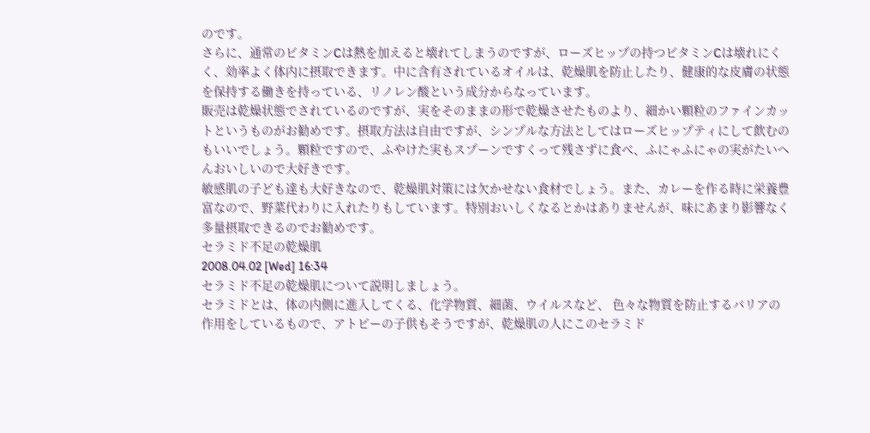のです。
さらに、通常のビタミンCは熱を加えると壊れてしまうのですが、ローズヒップの持つビタミンCは壊れにくく、効率よく体内に摂取できます。中に含有されているオイルは、乾燥肌を防止したり、健康的な皮膚の状態を保持する働きを持っている、リノレン酸という成分からなっています。
販売は乾燥状態でされているのですが、実をそのままの形で乾燥させたものより、細かい顆粒のファインカットというものがお勧めです。摂取方法は自由ですが、シンプルな方法としてはローズヒップティにして飲むのもいいでしょう。顆粒ですので、ふやけた実もスプーンですくって残さずに食べ、ふにゃふにゃの実がたいへんおいしいので大好きです。
敏感肌の子ども達も大好きなので、乾燥肌対策には欠かせない食材でしょう。また、カレーを作る時に栄養豊富なので、野菜代わりに入れたりもしています。特別おいしくなるとかはありませんが、味にあまり影響なく多量摂取できるのでお勧めです。
セラミド不足の乾燥肌
2008.04.02 [Wed] 16:34
セラミド不足の乾燥肌について説明しましょう。
セラミドとは、体の内側に進入してくる、化学物質、細菌、ウイルスなど、 色々な物質を防止するバリアの作用をしているもので、アトピーの子供もそうですが、乾燥肌の人にこのセラミド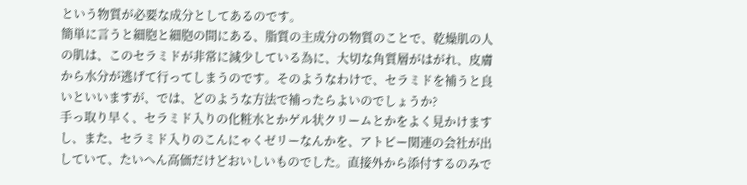という物質が必要な成分としてあるのです。
簡単に言うと細胞と細胞の間にある、脂質の主成分の物質のことで、乾燥肌の人の肌は、このセラミドが非常に減少している為に、大切な角質層がはがれ、皮膚から水分が逃げて行ってしまうのです。そのようなわけで、セラミドを補うと良いといいますが、では、どのような方法で補ったらよいのでしょうか?
手っ取り早く、セラミド入りの化粧水とかゲル状クリームとかをよく見かけますし、また、セラミド入りのこんにゃくゼリーなんかを、アトピー関連の会社が出していて、たいへん高価だけどおいしいものでした。直接外から添付するのみで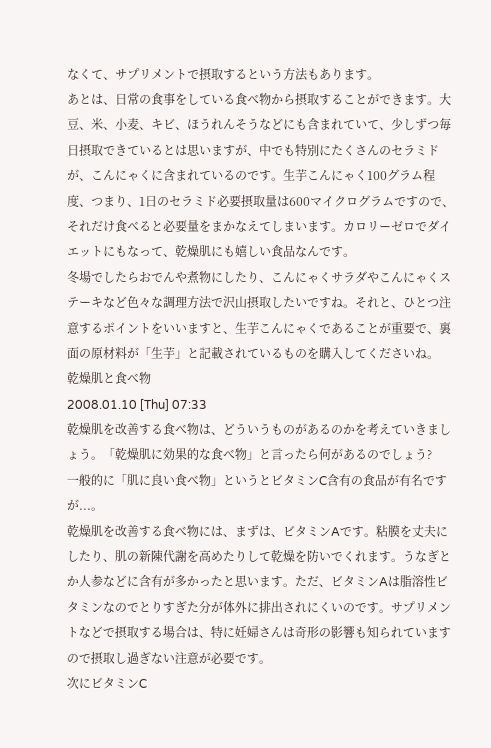なくて、サプリメントで摂取するという方法もあります。
あとは、日常の食事をしている食べ物から摂取することができます。大豆、米、小麦、キビ、ほうれんそうなどにも含まれていて、少しずつ毎日摂取できているとは思いますが、中でも特別にたくさんのセラミドが、こんにゃくに含まれているのです。生芋こんにゃく100グラム程度、つまり、1日のセラミド必要摂取量は600マイクログラムですので、それだけ食べると必要量をまかなえてしまいます。カロリーゼロでダイエットにもなって、乾燥肌にも嬉しい食品なんです。
冬場でしたらおでんや煮物にしたり、こんにゃくサラダやこんにゃくステーキなど色々な調理方法で沢山摂取したいですね。それと、ひとつ注意するポイントをいいますと、生芋こんにゃくであることが重要で、裏面の原材料が「生芋」と記載されているものを購入してくださいね。
乾燥肌と食べ物
2008.01.10 [Thu] 07:33
乾燥肌を改善する食べ物は、どういうものがあるのかを考えていきましょう。「乾燥肌に効果的な食べ物」と言ったら何があるのでしょう?
一般的に「肌に良い食べ物」というとビタミンC含有の食品が有名ですが...。
乾燥肌を改善する食べ物には、まずは、ビタミンAです。粘膜を丈夫にしたり、肌の新陳代謝を高めたりして乾燥を防いでくれます。うなぎとか人参などに含有が多かったと思います。ただ、ビタミンAは脂溶性ビタミンなのでとりすぎた分が体外に排出されにくいのです。サプリメントなどで摂取する場合は、特に妊婦さんは奇形の影響も知られていますので摂取し過ぎない注意が必要です。
次にビタミンC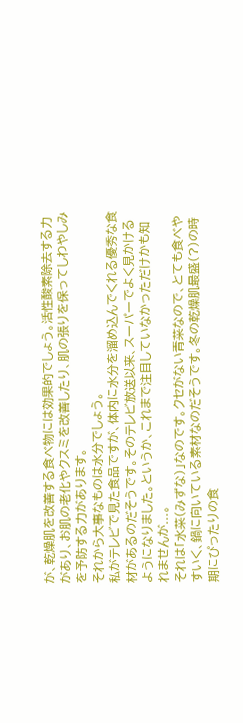が、乾燥肌を改善する食べ物には効果的でしょう。活性酸素除去する力があり、お肌の老化やクスミを改善したり、肌の張りを保ってしわやしみを予防する力があります。
それから大事なものは水分でしょう。
私がテレビで見た食品ですが、体内に水分を溜め込んでくれる優秀な食材があるのだそうです。そのテレビ放送以来、スーパーでよく見かけるようになりました。というか、これまで注目していなかっただけかも知れませんが...。
それは「水菜(みずな)」なのです。クセがない青菜なので、とても食べやすいく、鍋に向いている素材なのだそうです。冬の乾燥肌最盛(?)の時期にぴったりの食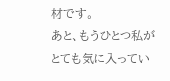材です。
あと、もうひとつ私がとても気に入ってい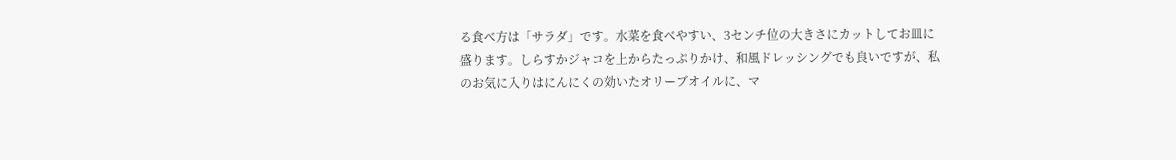る食べ方は「サラダ」です。水菜を食べやすい、3センチ位の大きさにカットしてお皿に盛ります。しらすかジャコを上からたっぷりかけ、和風ドレッシングでも良いですが、私のお気に入りはにんにくの効いたオリーブオイルに、マ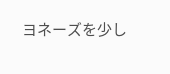ヨネーズを少し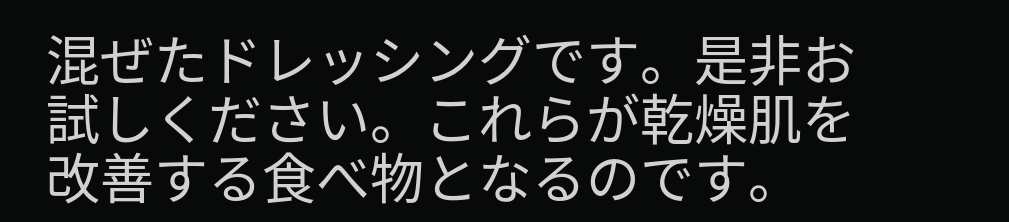混ぜたドレッシングです。是非お試しください。これらが乾燥肌を改善する食べ物となるのです。